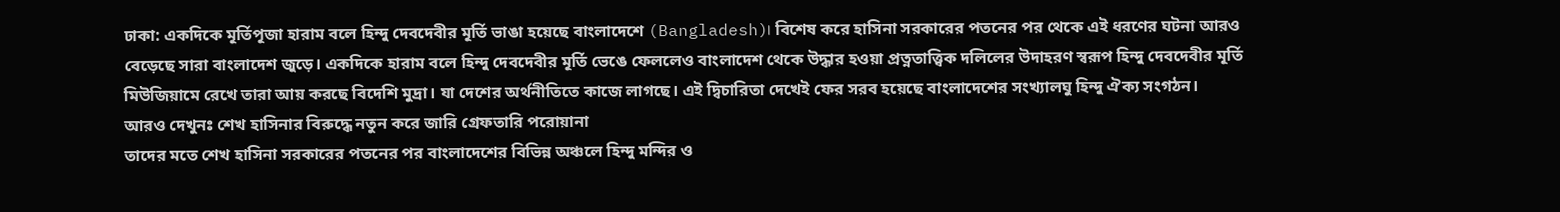ঢাকা: একদিকে মূর্তিপূজা হারাম বলে হিন্দু দেবদেবীর মূর্তি ভাঙা হয়েছে বাংলাদেশে (Bangladesh)। বিশেষ করে হাসিনা সরকারের পতনের পর থেকে এই ধরণের ঘটনা আরও বেড়েছে সারা বাংলাদেশ জুড়ে। একদিকে হারাম বলে হিন্দু দেবদেবীর মূর্তি ভেঙে ফেললেও বাংলাদেশ থেকে উদ্ধার হওয়া প্রত্নতাত্ত্বিক দলিলের উদাহরণ স্বরূপ হিন্দু দেবদেবীর মূর্তি মিউজিয়ামে রেখে তারা আয় করছে বিদেশি মুদ্রা। যা দেশের অর্থনীতিতে কাজে লাগছে। এই দ্বিচারিতা দেখেই ফের সরব হয়েছে বাংলাদেশের সংখ্যালঘু হিন্দু ঐক্য সংগঠন।
আরও দেখুনঃ শেখ হাসিনার বিরুদ্ধে নতুন করে জারি গ্রেফতারি পরোয়ানা
তাদের মতে শেখ হাসিনা সরকারের পতনের পর বাংলাদেশের বিভিন্ন অঞ্চলে হিন্দু মন্দির ও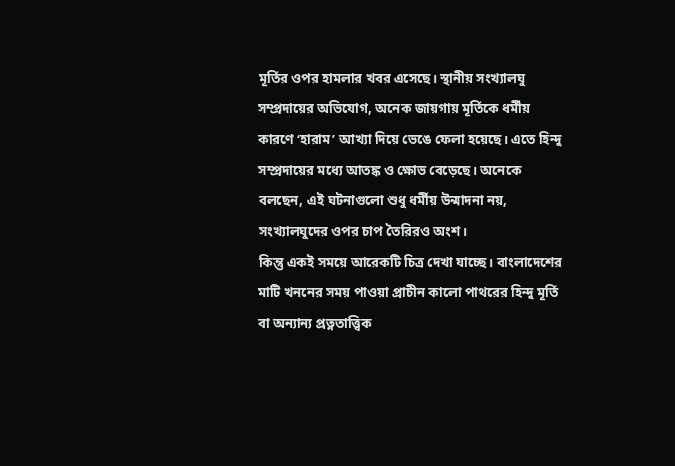মূর্তির ওপর হামলার খবর এসেছে। স্থানীয় সংখ্যালঘু সম্প্রদায়ের অভিযোগ, অনেক জায়গায় মূর্তিকে ধর্মীয় কারণে ‘হারাম’ আখ্যা দিয়ে ভেঙে ফেলা হয়েছে। এতে হিন্দু সম্প্রদায়ের মধ্যে আতঙ্ক ও ক্ষোভ বেড়েছে। অনেকে বলছেন, এই ঘটনাগুলো শুধু ধর্মীয় উন্মাদনা নয়, সংখ্যালঘুদের ওপর চাপ তৈরিরও অংশ।
কিন্তু একই সময়ে আরেকটি চিত্র দেখা যাচ্ছে। বাংলাদেশের মাটি খননের সময় পাওয়া প্রাচীন কালো পাথরের হিন্দু মূর্তি বা অন্যান্য প্রত্নতাত্ত্বিক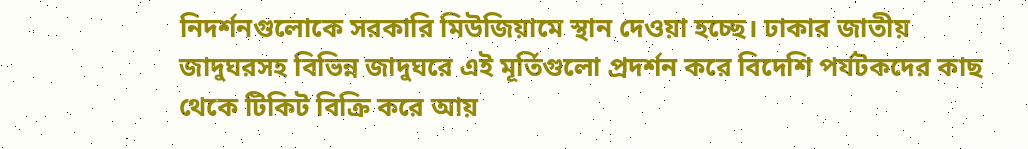নিদর্শনগুলোকে সরকারি মিউজিয়ামে স্থান দেওয়া হচ্ছে। ঢাকার জাতীয় জাদুঘরসহ বিভিন্ন জাদুঘরে এই মূর্তিগুলো প্রদর্শন করে বিদেশি পর্যটকদের কাছ থেকে টিকিট বিক্রি করে আয়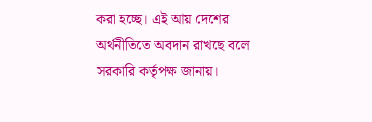করা হচ্ছে। এই আয় দেশের অর্থনীতিতে অবদান রাখছে বলে সরকারি কর্তৃপক্ষ জানায়।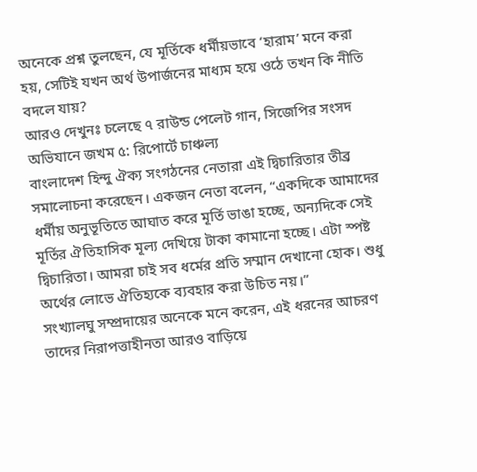অনেকে প্রশ্ন তুলছেন, যে মূর্তিকে ধর্মীয়ভাবে ‘হারাম’ মনে করা হয়, সেটিই যখন অর্থ উপার্জনের মাধ্যম হয়ে ওঠে তখন কি নীতি বদলে যায়?
আরও দেখুনঃ চলেছে ৭ রাউন্ড পেলেট গান, সিজেপির সংসদ অভিযানে জখম ৫: রিপোর্টে চাঞ্চল্য
বাংলাদেশ হিন্দু ঐক্য সংগঠনের নেতারা এই দ্বিচারিতার তীব্র সমালোচনা করেছেন। একজন নেতা বলেন, “একদিকে আমাদের ধর্মীয় অনুভূতিতে আঘাত করে মূর্তি ভাঙা হচ্ছে, অন্যদিকে সেই মূর্তির ঐতিহাসিক মূল্য দেখিয়ে টাকা কামানো হচ্ছে। এটা স্পষ্ট দ্বিচারিতা। আমরা চাই সব ধর্মের প্রতি সম্মান দেখানো হোক। শুধু অর্থের লোভে ঐতিহ্যকে ব্যবহার করা উচিত নয়।”
সংখ্যালঘু সম্প্রদায়ের অনেকে মনে করেন, এই ধরনের আচরণ তাদের নিরাপত্তাহীনতা আরও বাড়িয়ে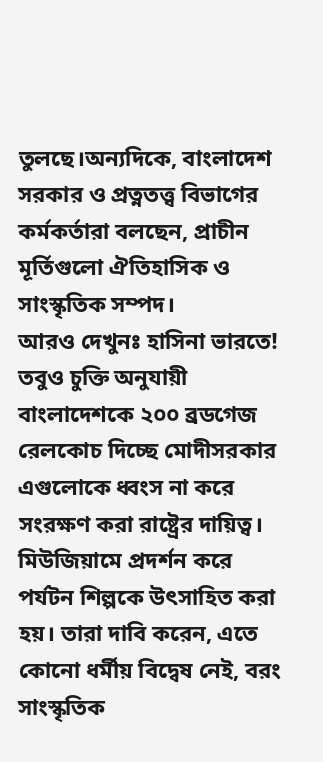তুলছে।অন্যদিকে, বাংলাদেশ সরকার ও প্রত্নতত্ত্ব বিভাগের কর্মকর্তারা বলছেন, প্রাচীন মূর্তিগুলো ঐতিহাসিক ও সাংস্কৃতিক সম্পদ।
আরও দেখুনঃ হাসিনা ভারতে! তবুও চুক্তি অনুযায়ী বাংলাদেশকে ২০০ ব্রডগেজ রেলকোচ দিচ্ছে মোদীসরকার
এগুলোকে ধ্বংস না করে সংরক্ষণ করা রাষ্ট্রের দায়িত্ব। মিউজিয়ামে প্রদর্শন করে পর্যটন শিল্পকে উৎসাহিত করা হয়। তারা দাবি করেন, এতে কোনো ধর্মীয় বিদ্বেষ নেই, বরং সাংস্কৃতিক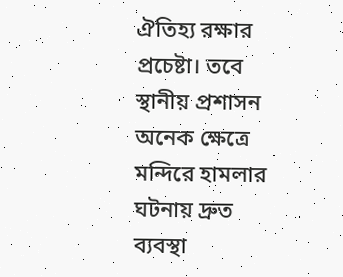ঐতিহ্য রক্ষার প্রচেষ্টা। তবে স্থানীয় প্রশাসন অনেক ক্ষেত্রে মন্দিরে হামলার ঘটনায় দ্রুত ব্যবস্থা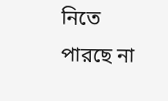নিতে পারছে না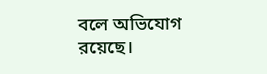বলে অভিযোগ রয়েছে।